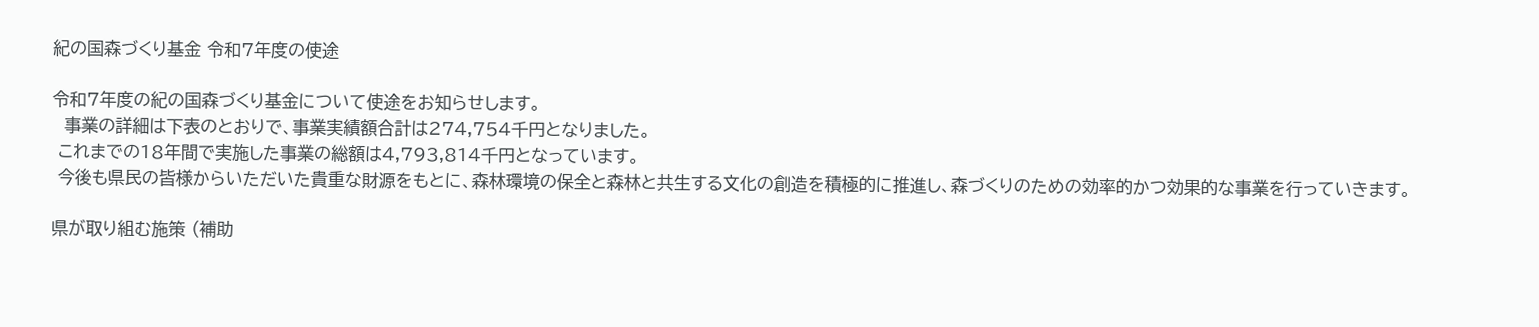紀の国森づくり基金 令和7年度の使途

令和7年度の紀の国森づくり基金について使途をお知らせします。
  事業の詳細は下表のとおりで、事業実績額合計は274,754千円となりました。
 これまでの18年間で実施した事業の総額は4,793,814千円となっています。
 今後も県民の皆様からいただいた貴重な財源をもとに、森林環境の保全と森林と共生する文化の創造を積極的に推進し、森づくりのための効率的かつ効果的な事業を行っていきます。

県が取り組む施策 (補助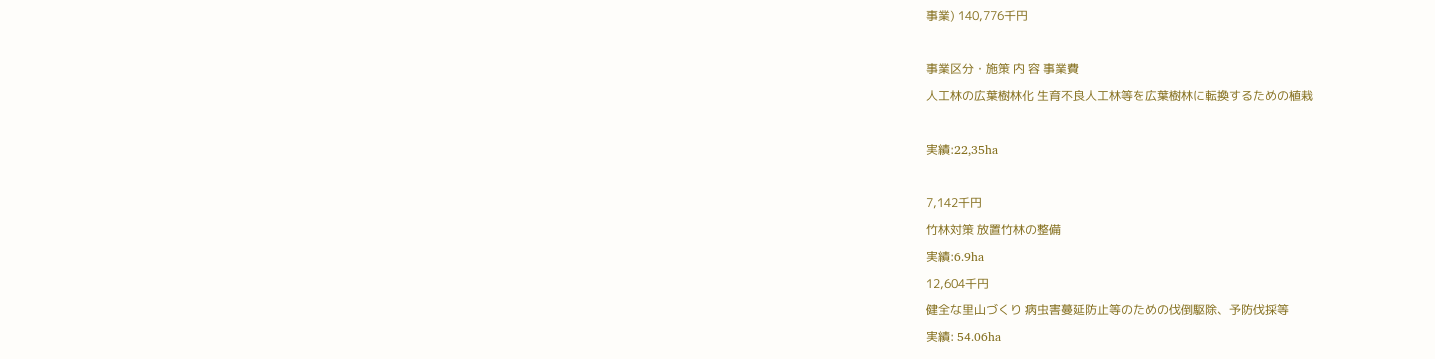事業) 140,776千円

事業区分・施策 内 容 事業費
人工林の広葉樹林化 生育不良人工林等を広葉樹林に転換するための植栽

実績:22,35ha

7,142千円
竹林対策 放置竹林の整備
実績:6.9ha
12,604千円
健全な里山づくり 病虫害蔓延防止等のための伐倒駆除、予防伐採等
実績: 54.06ha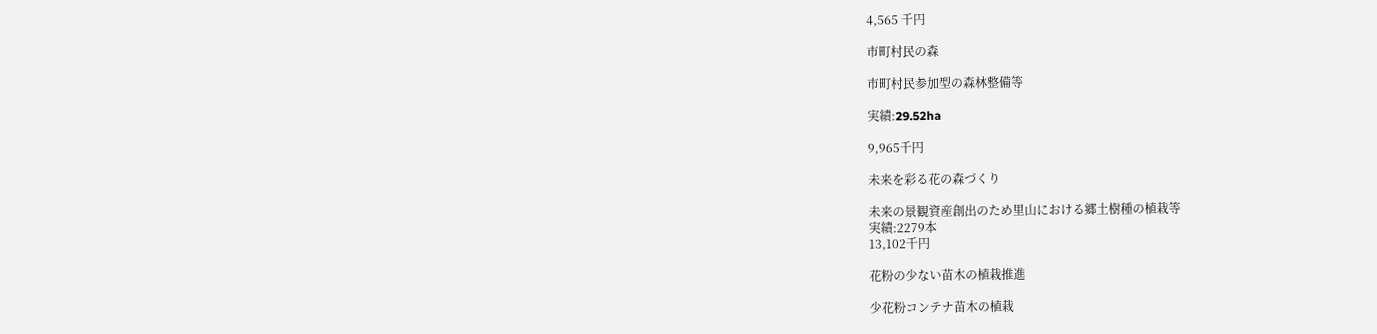4,565 千円

市町村民の森

市町村民参加型の森林整備等

実績:29.52ha

9,965千円

未来を彩る花の森づくり

未来の景観資産創出のため里山における郷土樹種の植栽等
実績:2279本
13,102千円

花粉の少ない苗木の植栽推進

少花粉コンテナ苗木の植栽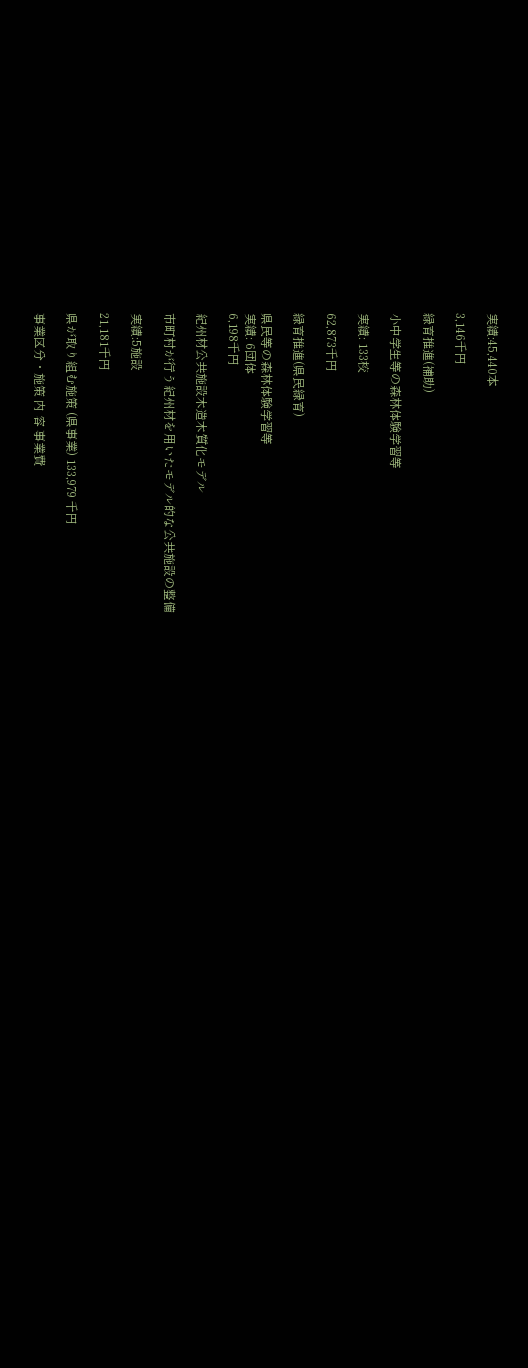実績:45,440本

3,146千円

緑育推進(補助)

小中学生等の森林体験学習等

実績: 133校

62,873千円

緑育推進(県民緑育)

県民等の森林体験学習等
実績: 6団体
6,198千円

紀州材公共施設木造木質化モデル

市町村が行う紀州材を用いたモデル的な公共施設の整備

実績:5施設

21,181千円

県が取り組む施策 (県事業) 133,979 千円

事業区分・施策 内 容 事業費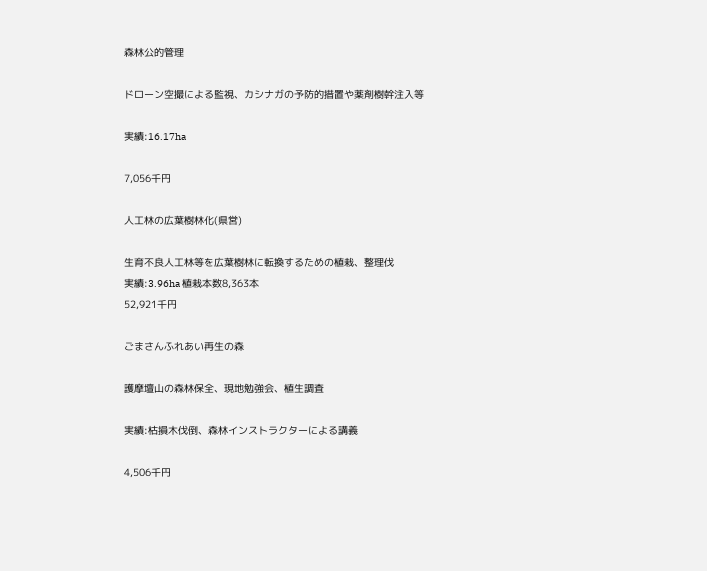森林公的管理

ドローン空撮による監視、カシナガの予防的措置や薬剤樹幹注入等

実績:16.17ha

7,056千円

人工林の広葉樹林化(県営)

生育不良人工林等を広葉樹林に転換するための植栽、整理伐
実績:3.96ha 植栽本数8,363本
52,921千円

ごまさんふれあい再生の森

護摩壇山の森林保全、現地勉強会、植生調査

実績:枯損木伐倒、森林インストラクターによる講義

4,506千円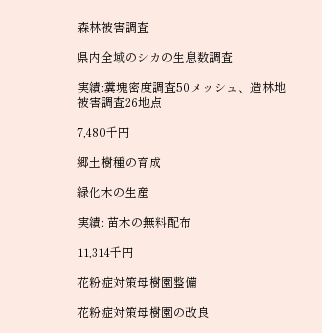森林被害調査

県内全域のシカの生息数調査

実績:糞塊密度調査50メッシュ、造林地被害調査26地点

7,480千円

郷土樹種の育成

緑化木の生産

実績: 苗木の無料配布

11,314千円

花粉症対策母樹園整備

花粉症対策母樹園の改良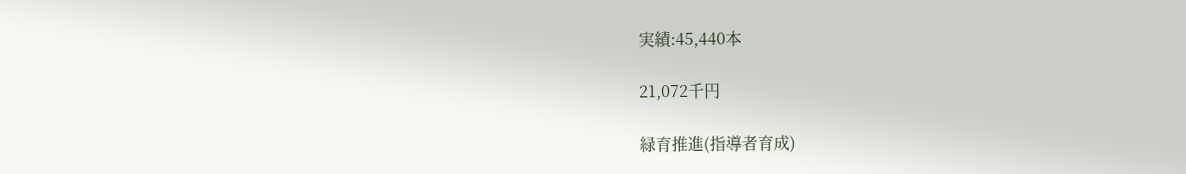実績:45,440本

21,072千円

緑育推進(指導者育成)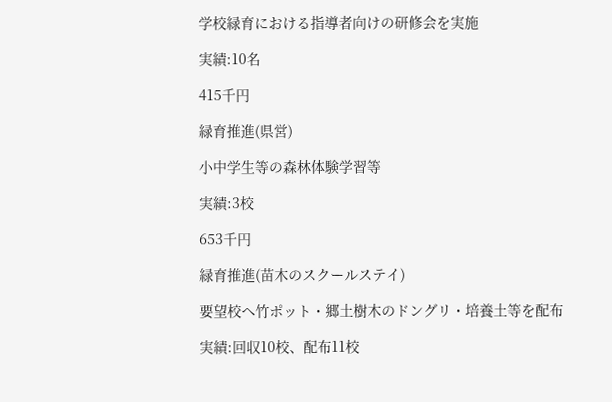学校緑育における指導者向けの研修会を実施

実績:10名

415千円

緑育推進(県営)

小中学生等の森林体験学習等

実績:3校

653千円

緑育推進(苗木のスクールステイ)

要望校へ竹ポット・郷土樹木のドングリ・培養土等を配布

実績:回収10校、配布11校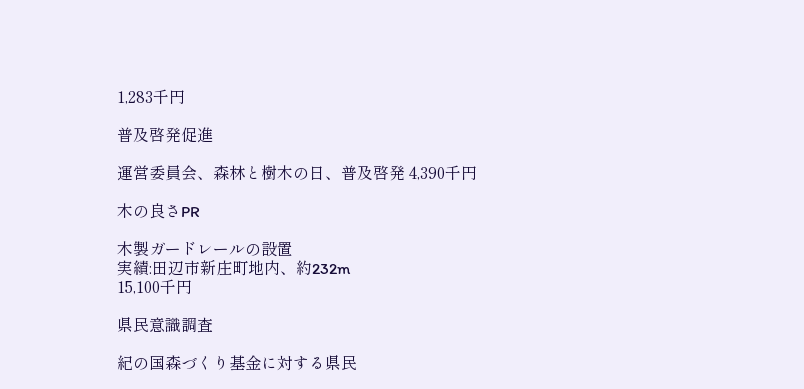1,283千円

普及啓発促進

運営委員会、森林と樹木の日、普及啓発 4,390千円

木の良さPR

木製ガードレールの設置
実績:田辺市新庄町地内、約232m
15,100千円

県民意識調査

紀の国森づくり基金に対する県民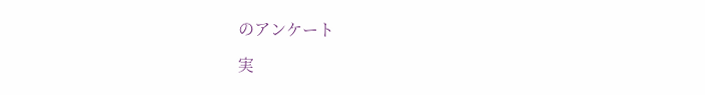のアンケート

実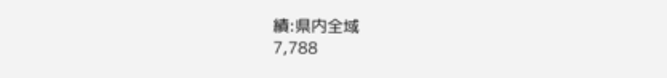績:県内全域
7,788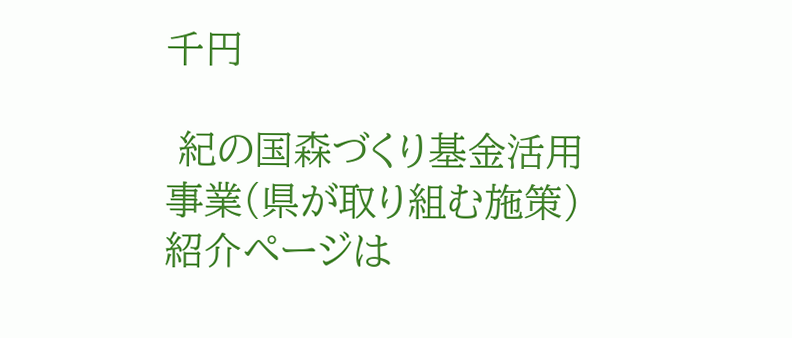千円

 紀の国森づくり基金活用事業(県が取り組む施策)紹介ページは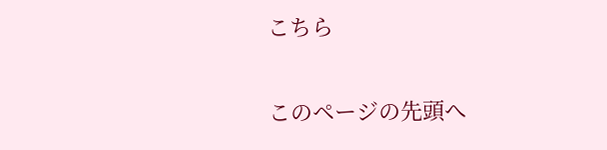こちら

このページの先頭へ